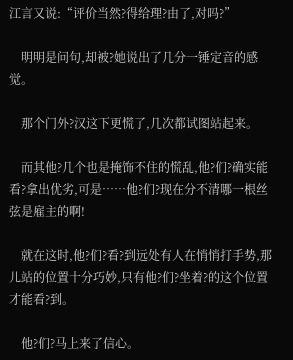江言又说:“评价当然?得给理?由了,对吗?”

    明明是问句,却被?她说出了几分一锤定音的感觉。

    那个门外?汉这下更慌了,几次都试图站起来。

    而其他?几个也是掩饰不住的慌乱,他?们?确实能看?拿出优劣,可是……他?们?现在分不清哪一根丝弦是雇主的啊!

    就在这时,他?们?看?到远处有人在悄悄打手势,那儿站的位置十分巧妙,只有他?们?坐着?的这个位置才能看?到。

    他?们?马上来了信心。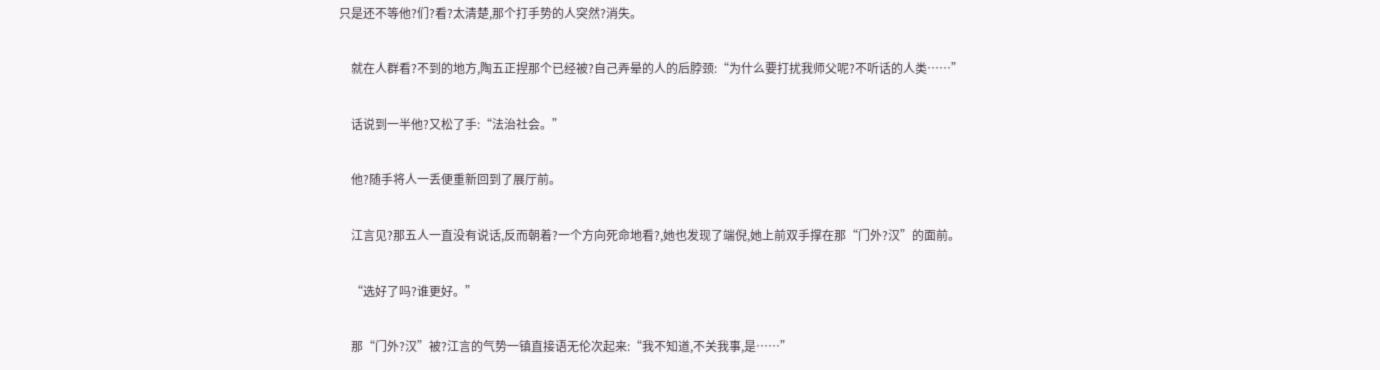只是还不等他?们?看?太清楚,那个打手势的人突然?消失。

    就在人群看?不到的地方,陶五正捏那个已经被?自己弄晕的人的后脖颈:“为什么要打扰我师父呢?不听话的人类……”

    话说到一半他?又松了手:“法治社会。”

    他?随手将人一丢便重新回到了展厅前。

    江言见?那五人一直没有说话,反而朝着?一个方向死命地看?,她也发现了端倪,她上前双手撑在那“门外?汉”的面前。

    “选好了吗?谁更好。”

    那“门外?汉”被?江言的气势一镇直接语无伦次起来:“我不知道,不关我事,是……”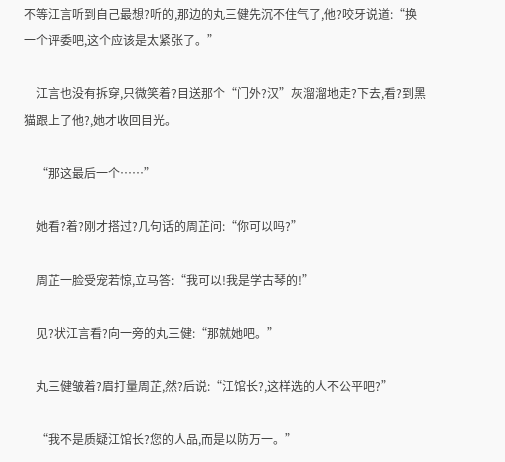不等江言听到自己最想?听的,那边的丸三健先沉不住气了,他?咬牙说道:“换一个评委吧,这个应该是太紧张了。”

    江言也没有拆穿,只微笑着?目送那个“门外?汉”灰溜溜地走?下去,看?到黑猫跟上了他?,她才收回目光。

    “那这最后一个……”

    她看?着?刚才搭过?几句话的周芷问:“你可以吗?”

    周芷一脸受宠若惊,立马答:“我可以!我是学古琴的!”

    见?状江言看?向一旁的丸三健:“那就她吧。”

    丸三健皱着?眉打量周芷,然?后说:“江馆长?,这样选的人不公平吧?”

    “我不是质疑江馆长?您的人品,而是以防万一。”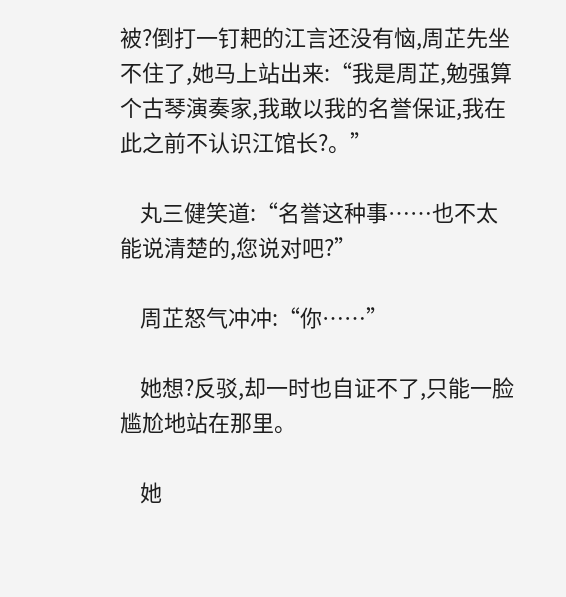被?倒打一钉耙的江言还没有恼,周芷先坐不住了,她马上站出来:“我是周芷,勉强算个古琴演奏家,我敢以我的名誉保证,我在此之前不认识江馆长?。”

    丸三健笑道:“名誉这种事……也不太能说清楚的,您说对吧?”

    周芷怒气冲冲:“你……”

    她想?反驳,却一时也自证不了,只能一脸尴尬地站在那里。

    她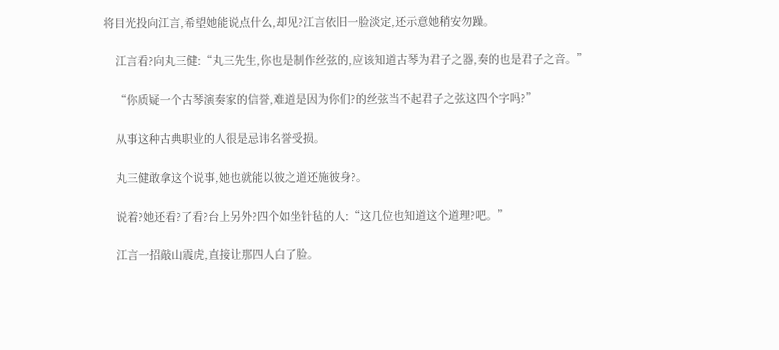将目光投向江言,希望她能说点什么,却见?江言依旧一脸淡定,还示意她稍安勿躁。

    江言看?向丸三健:“丸三先生,你也是制作丝弦的,应该知道古琴为君子之器,奏的也是君子之音。”

    “你质疑一个古琴演奏家的信誉,难道是因为你们?的丝弦当不起君子之弦这四个字吗?”

    从事这种古典职业的人很是忌讳名誉受损。

    丸三健敢拿这个说事,她也就能以彼之道还施彼身?。

    说着?她还看?了看?台上另外?四个如坐针毡的人:“这几位也知道这个道理?吧。”

    江言一招敲山震虎,直接让那四人白了脸。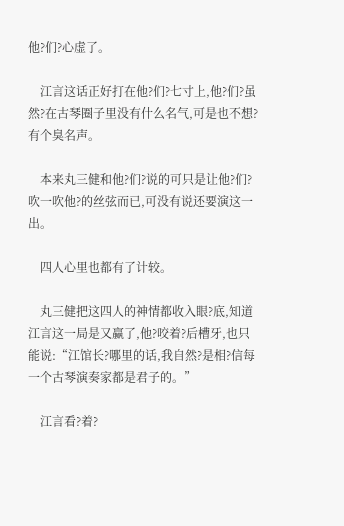他?们?心虚了。

    江言这话正好打在他?们?七寸上,他?们?虽然?在古琴圈子里没有什么名气,可是也不想?有个臭名声。

    本来丸三健和他?们?说的可只是让他?们?吹一吹他?的丝弦而已,可没有说还要演这一出。

    四人心里也都有了计较。

    丸三健把这四人的神情都收入眼?底,知道江言这一局是又赢了,他?咬着?后槽牙,也只能说:“江馆长?哪里的话,我自然?是相?信每一个古琴演奏家都是君子的。”

    江言看?着?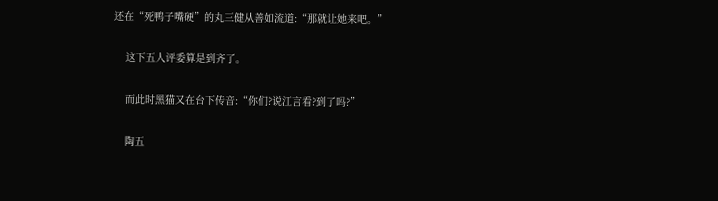还在“死鸭子嘴硬”的丸三健从善如流道:“那就让她来吧。”

    这下五人评委算是到齐了。

    而此时黑猫又在台下传音:“你们?说江言看?到了吗?”

    陶五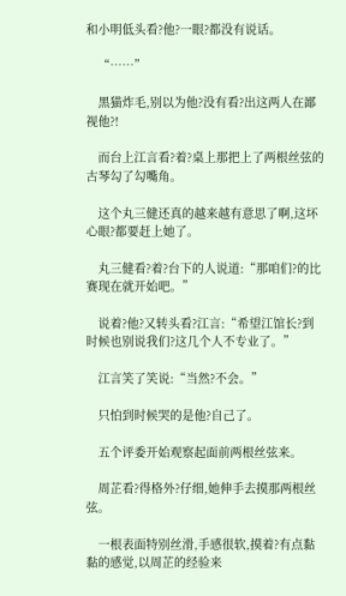和小明低头看?他?一眼?都没有说话。

    “……”

    黑猫炸毛,别以为他?没有看?出这两人在鄙视他?!

    而台上江言看?着?桌上那把上了两根丝弦的古琴勾了勾嘴角。

    这个丸三健还真的越来越有意思了啊,这坏心眼?都要赶上她了。

    丸三健看?着?台下的人说道:“那咱们?的比赛现在就开始吧。”

    说着?他?又转头看?江言:“希望江馆长?到时候也别说我们?这几个人不专业了。”

    江言笑了笑说:“当然?不会。”

    只怕到时候哭的是他?自己了。

    五个评委开始观察起面前两根丝弦来。

    周芷看?得格外?仔细,她伸手去摸那两根丝弦。

    一根表面特别丝滑,手感很软,摸着?有点黏黏的感觉,以周芷的经验来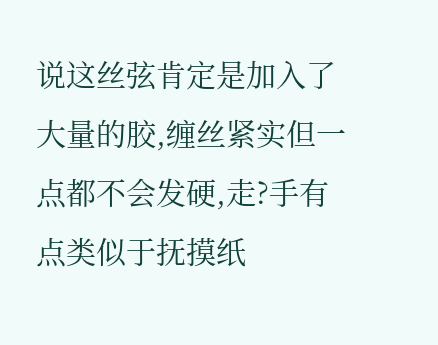说这丝弦肯定是加入了大量的胶,缠丝紧实但一点都不会发硬,走?手有点类似于抚摸纸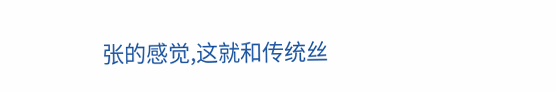张的感觉,这就和传统丝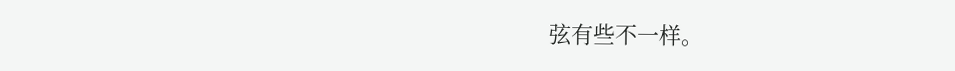弦有些不一样。